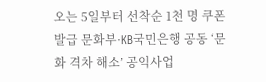오는 5일부터 선착순 1천 명 쿠폰 발급 문화부·KB국민은행 공동 ‘문화 격차 해소’ 공익사업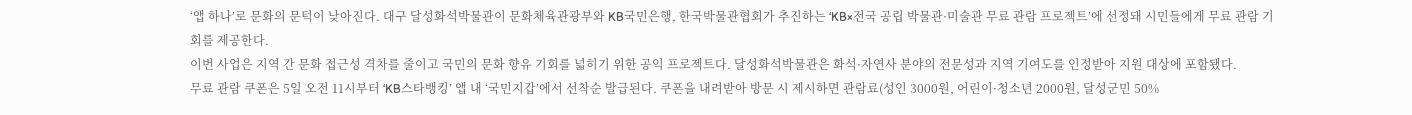‘앱 하나’로 문화의 문턱이 낮아진다. 대구 달성화석박물관이 문화체육관광부와 KB국민은행, 한국박물관협회가 추진하는 ‘KB×전국 공립 박물관·미술관 무료 관람 프로젝트’에 선정돼 시민들에게 무료 관람 기회를 제공한다.
이번 사업은 지역 간 문화 접근성 격차를 줄이고 국민의 문화 향유 기회를 넓히기 위한 공익 프로젝트다. 달성화석박물관은 화석·자연사 분야의 전문성과 지역 기여도를 인정받아 지원 대상에 포함됐다.
무료 관람 쿠폰은 5일 오전 11시부터 ‘KB스타뱅킹’ 앱 내 ‘국민지갑’에서 선착순 발급된다. 쿠폰을 내려받아 방문 시 제시하면 관람료(성인 3000원, 어린이·청소년 2000원, 달성군민 50%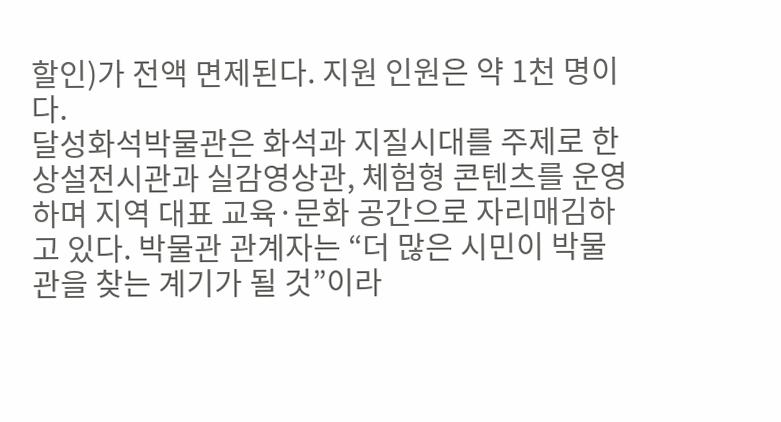할인)가 전액 면제된다. 지원 인원은 약 1천 명이다.
달성화석박물관은 화석과 지질시대를 주제로 한 상설전시관과 실감영상관, 체험형 콘텐츠를 운영하며 지역 대표 교육·문화 공간으로 자리매김하고 있다. 박물관 관계자는 “더 많은 시민이 박물관을 찾는 계기가 될 것”이라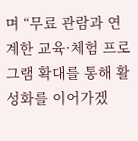며 “무료 관람과 연계한 교육·체험 프로그램 확대를 통해 활성화를 이어가겠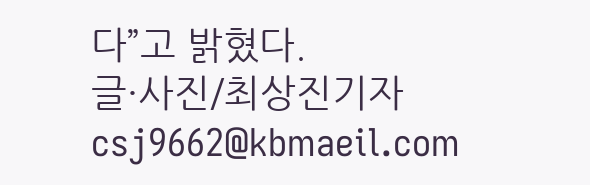다”고 밝혔다.
글·사진/최상진기자 csj9662@kbmaeil.com